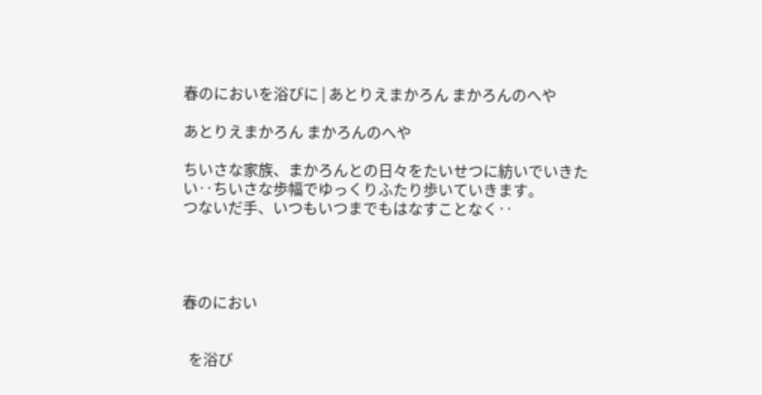春のにおいを浴びに | あとりえまかろん まかろんのへや

あとりえまかろん まかろんのへや

ちいさな家族、まかろんとの日々をたいせつに紡いでいきたい‥ちいさな歩幅でゆっくりふたり歩いていきます。
つないだ手、いつもいつまでもはなすことなく‥




春のにおい


  を浴び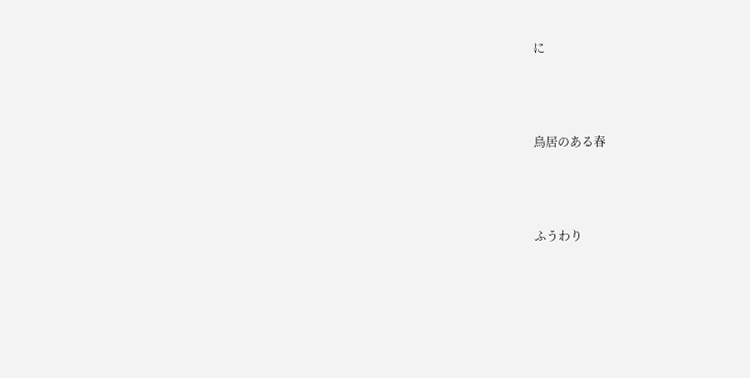に



鳥居のある春



ふうわり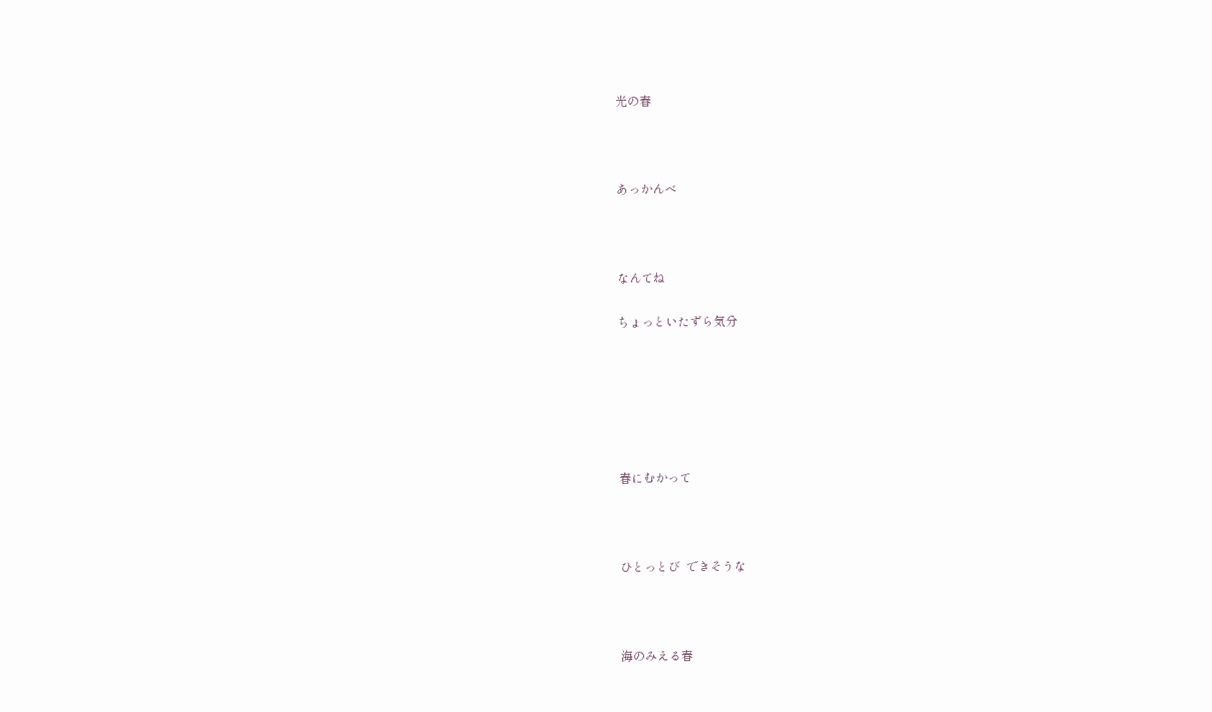光の春



あっかんべ



なんてね

ちょっといたずら気分






春にむかって



ひとっとび  できそうな



海のみえる春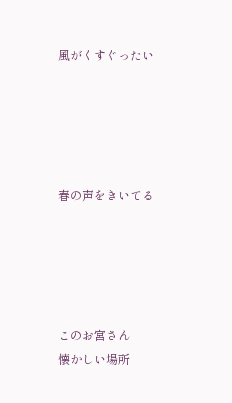風がくすぐったい





春の声をきいてる





このお宮さん
懐かしい場所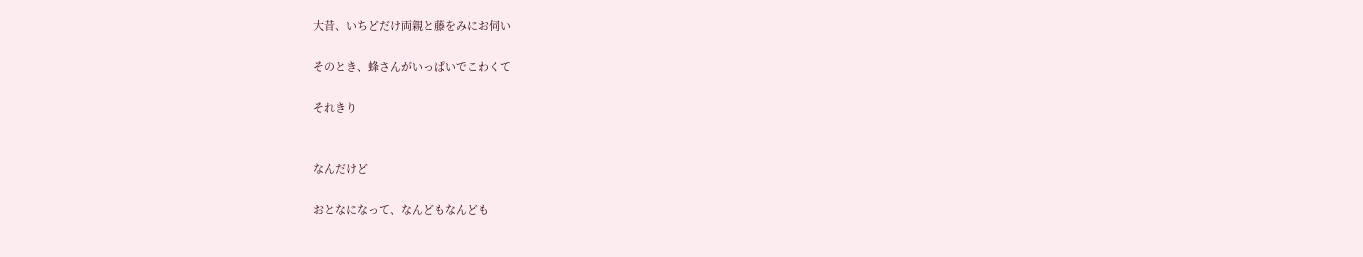大昔、いちどだけ両親と藤をみにお伺い

そのとき、蜂さんがいっぱいでこわくて

それきり


なんだけど

おとなになって、なんどもなんども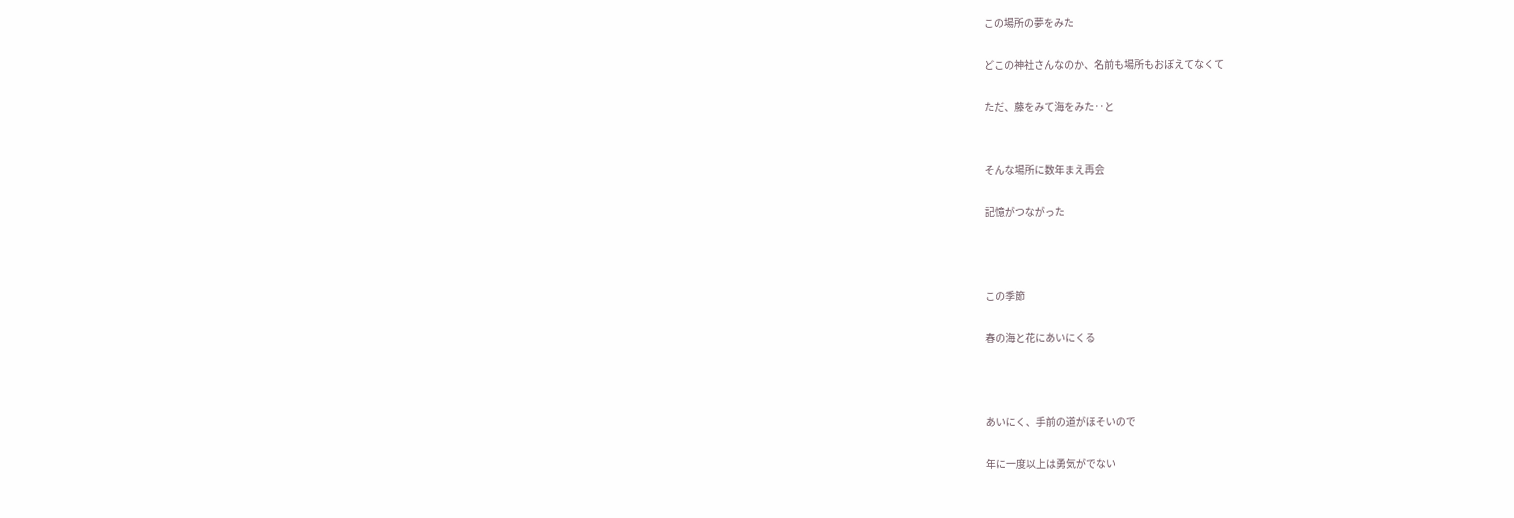この場所の夢をみた

どこの神社さんなのか、名前も場所もおぼえてなくて

ただ、藤をみて海をみた‥と


そんな場所に数年まえ再会

記憶がつながった



この季節

春の海と花にあいにくる



あいにく、手前の道がほそいので

年に一度以上は勇気がでない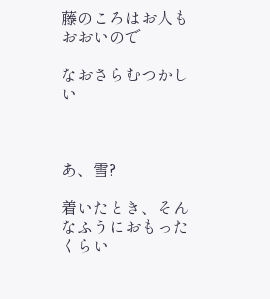藤のころはお人もおおいので

なおさらむつかしい



あ、雪?

着いたとき、そんなふうにおもったくらい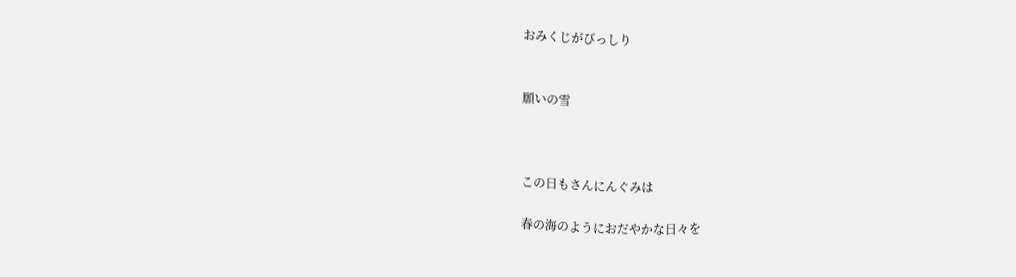おみくじがびっしり


願いの雪



この日もさんにんぐみは

春の海のようにおだやかな日々を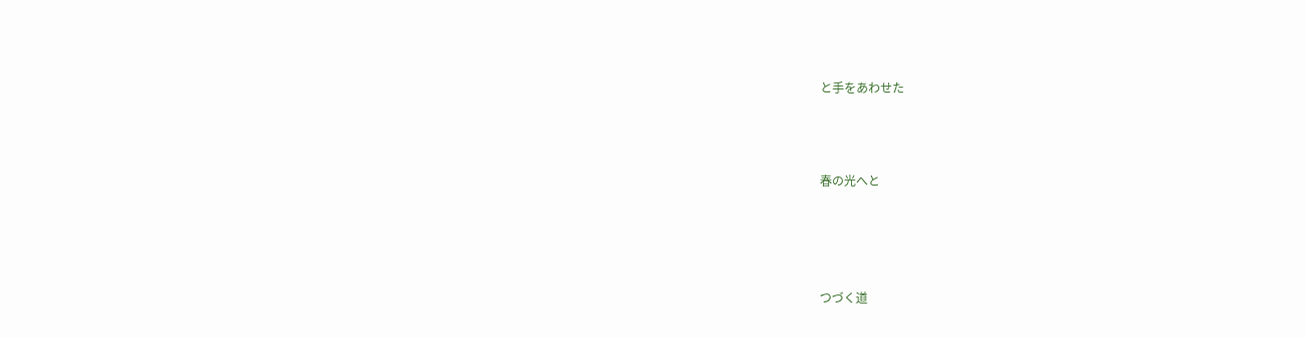と手をあわせた



春の光へと




つづく道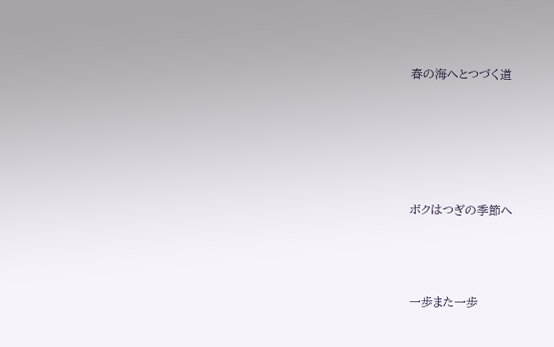春の海へとつづく道





ボクはつぎの季節へ



一歩また一歩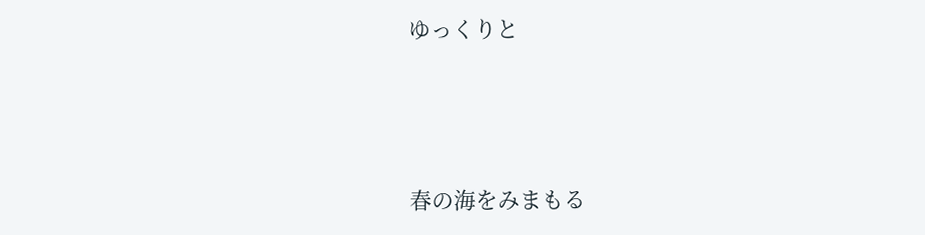ゆっくりと





春の海をみまもる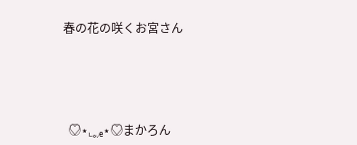春の花の咲くお宮さん





  ♡⃝⋆˻˳˯ₑ⋆♡⃝まかろん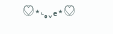♡⃝⋆˻˳˯ₑ⋆♡⃝